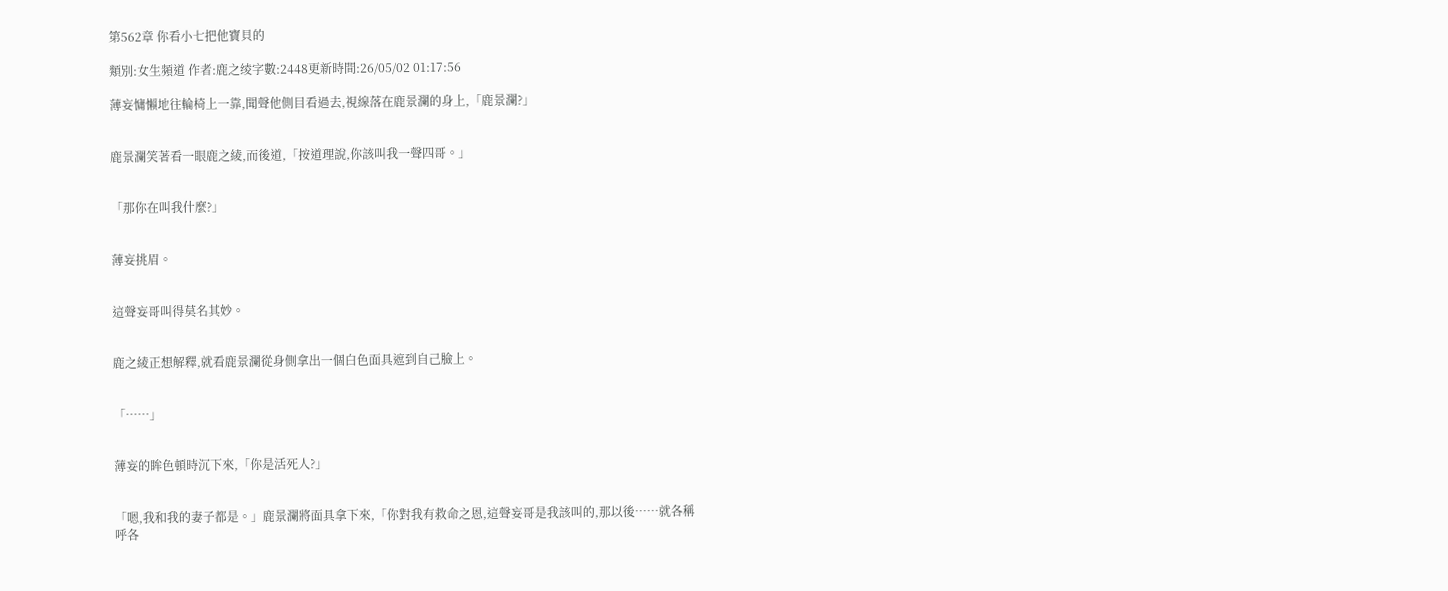第562章 你看小七把他寶貝的

類別:女生頻道 作者:鹿之绫字數:2448更新時間:26/05/02 01:17:56

薄妄慵懶地往輪椅上一靠,聞聲他側目看過去,視線落在鹿景瀾的身上,「鹿景瀾?」


鹿景瀾笑著看一眼鹿之綾,而後道,「按道理說,你該叫我一聲四哥。」


「那你在叫我什麼?」


薄妄挑眉。


這聲妄哥叫得莫名其妙。


鹿之綾正想解釋,就看鹿景瀾從身側拿出一個白色面具遮到自己臉上。


「……」


薄妄的眸色頓時沉下來,「你是活死人?」


「嗯,我和我的妻子都是。」鹿景瀾將面具拿下來,「你對我有救命之恩,這聲妄哥是我該叫的,那以後……就各稱呼各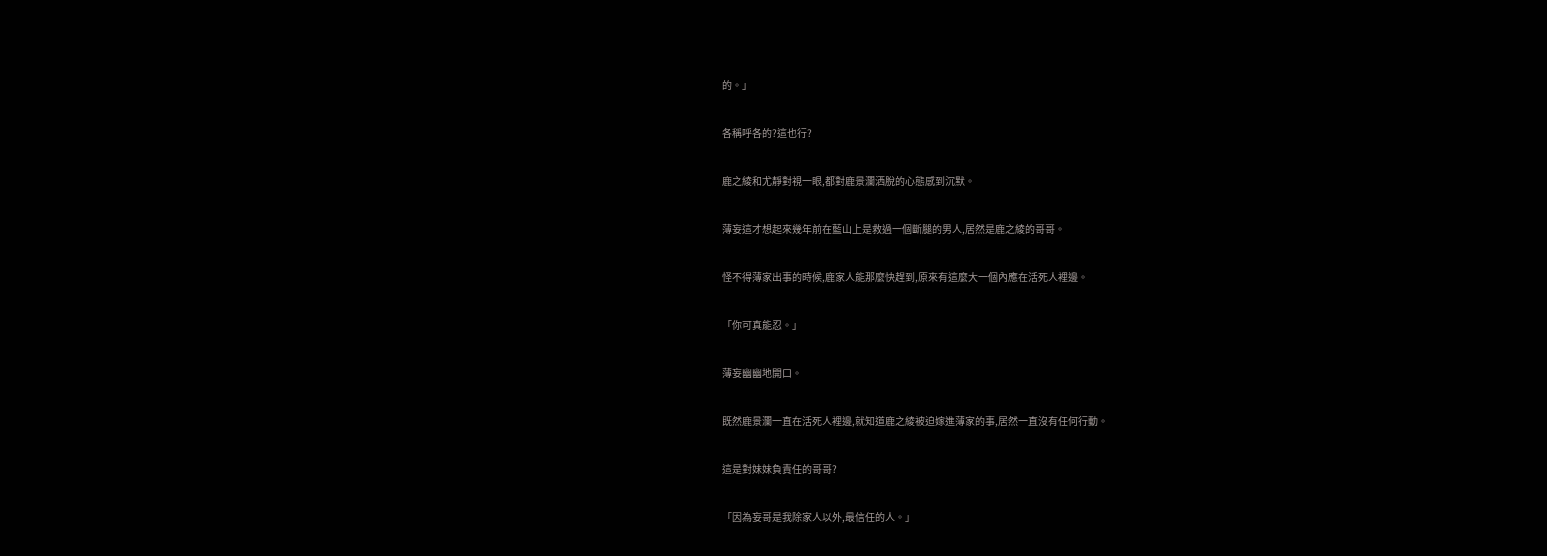的。」


各稱呼各的?這也行?


鹿之綾和尤靜對視一眼,都對鹿景瀾洒脫的心態感到沉默。


薄妄這才想起來幾年前在藍山上是救過一個斷腿的男人,居然是鹿之綾的哥哥。


怪不得薄家出事的時候,鹿家人能那麼快趕到,原來有這麼大一個內應在活死人裡邊。


「你可真能忍。」


薄妄幽幽地開口。


既然鹿景瀾一直在活死人裡邊,就知道鹿之綾被迫嫁進薄家的事,居然一直沒有任何行動。


這是對妹妹負責任的哥哥?


「因為妄哥是我除家人以外,最信任的人。」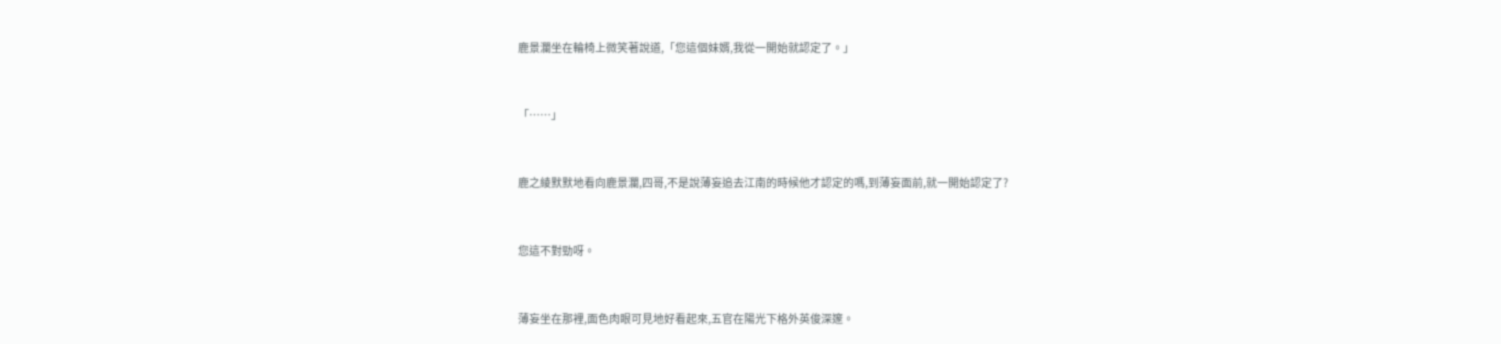鹿景瀾坐在輪椅上微笑著說道,「您這個妹婿,我從一開始就認定了。」


「……」


鹿之綾默默地看向鹿景瀾,四哥,不是說薄妄追去江南的時候他才認定的嗎,到薄妄面前,就一開始認定了?


您這不對勁呀。


薄妄坐在那裡,面色肉眼可見地好看起來,五官在陽光下格外英俊深邃。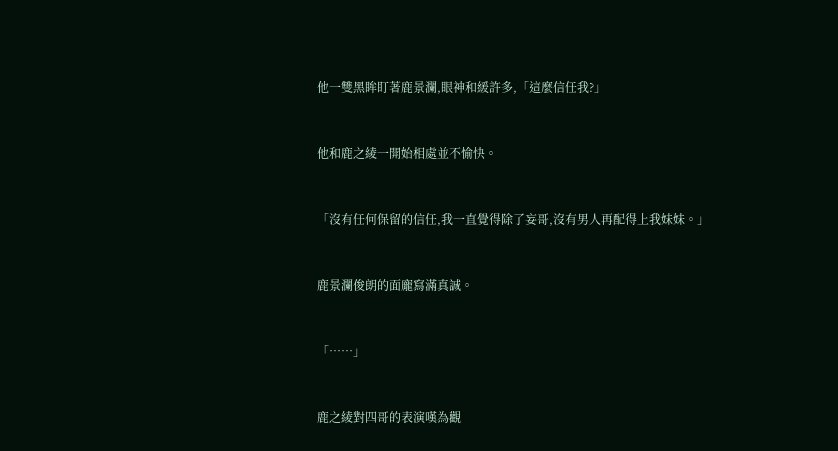他一雙黑眸盯著鹿景瀾,眼神和緩許多,「這麼信任我?」


他和鹿之綾一開始相處並不愉快。


「沒有任何保留的信任,我一直覺得除了妄哥,沒有男人再配得上我妹妹。」


鹿景瀾俊朗的面龐寫滿真誠。


「……」


鹿之綾對四哥的表演嘆為觀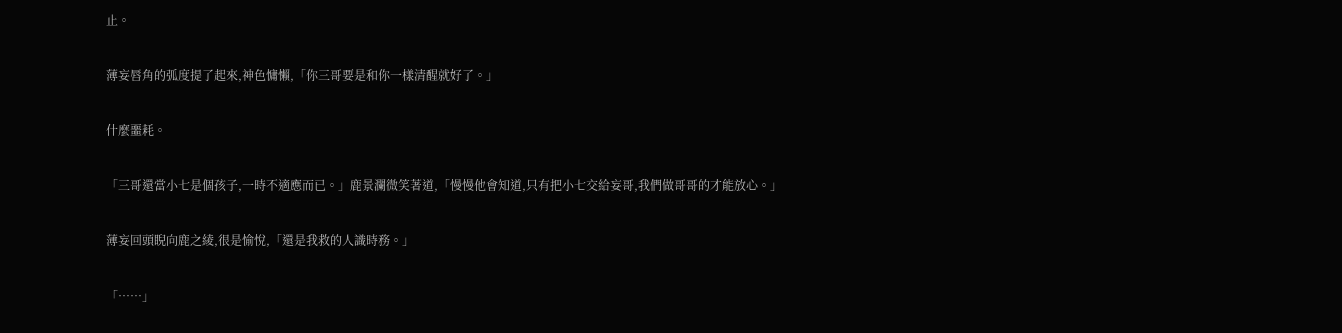止。


薄妄唇角的弧度提了起來,神色慵懶,「你三哥要是和你一樣清醒就好了。」


什麼噩耗。


「三哥還當小七是個孩子,一時不適應而已。」鹿景瀾微笑著道,「慢慢他會知道,只有把小七交給妄哥,我們做哥哥的才能放心。」


薄妄回頭睨向鹿之綾,很是愉悅,「還是我救的人識時務。」


「……」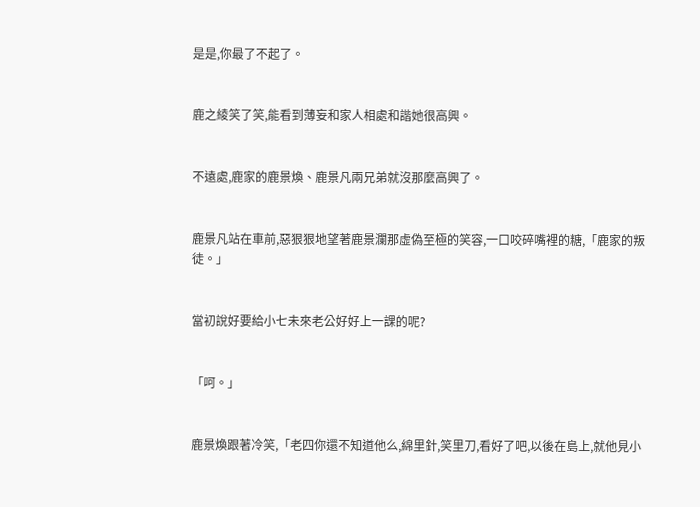是是,你最了不起了。


鹿之綾笑了笑,能看到薄妄和家人相處和諧她很高興。


不遠處,鹿家的鹿景煥、鹿景凡兩兄弟就沒那麼高興了。


鹿景凡站在車前,惡狠狠地望著鹿景瀾那虛偽至極的笑容,一口咬碎嘴裡的糖,「鹿家的叛徒。」


當初說好要給小七未來老公好好上一課的呢?


「呵。」


鹿景煥跟著冷笑,「老四你還不知道他么,綿里針,笑里刀,看好了吧,以後在島上,就他見小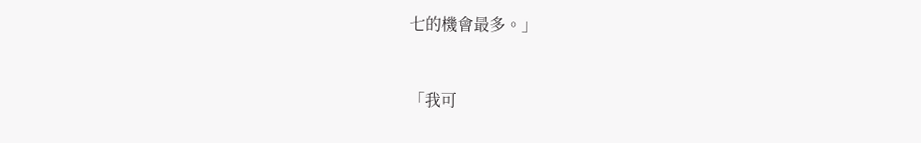七的機會最多。」


「我可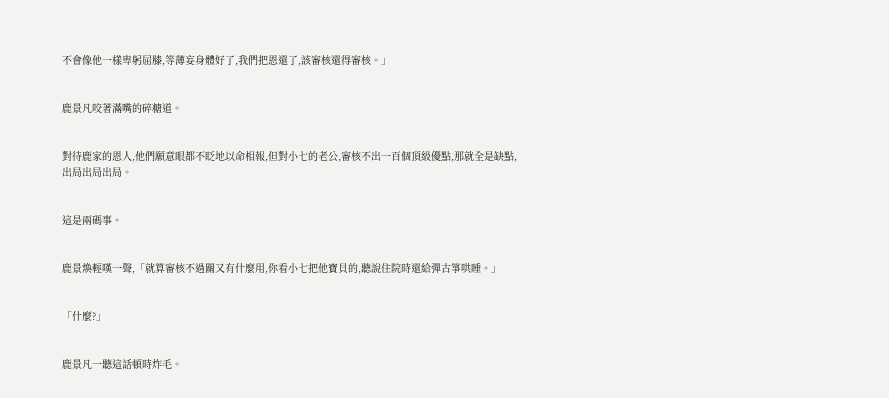不會像他一樣卑躬屈膝,等薄妄身體好了,我們把恩還了,該審核還得審核。」


鹿景凡咬著滿嘴的碎糖道。


對待鹿家的恩人,他們願意眼都不眨地以命相報,但對小七的老公,審核不出一百個頂級優點,那就全是缺點,出局出局出局。


這是兩碼事。


鹿景煥輕嘆一聲,「就算審核不過關又有什麼用,你看小七把他寶貝的,聽說住院時還給彈古箏哄睡。」


「什麼?」


鹿景凡一聽這話頓時炸毛。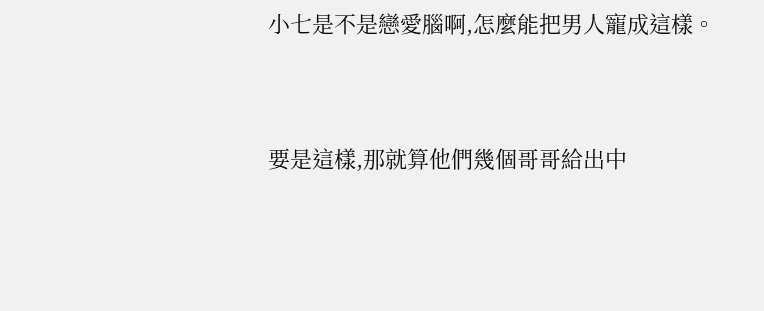小七是不是戀愛腦啊,怎麼能把男人寵成這樣。


要是這樣,那就算他們幾個哥哥給出中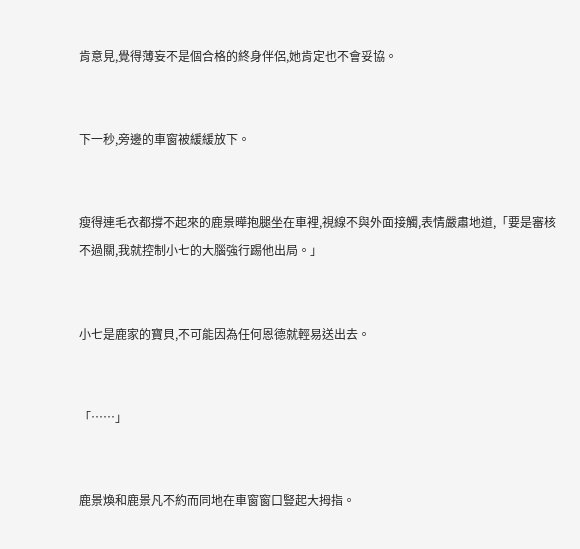肯意見,覺得薄妄不是個合格的終身伴侶,她肯定也不會妥協。


下一秒,旁邊的車窗被緩緩放下。


瘦得連毛衣都撐不起來的鹿景曄抱腿坐在車裡,視線不與外面接觸,表情嚴肅地道,「要是審核不過關,我就控制小七的大腦強行踢他出局。」


小七是鹿家的寶貝,不可能因為任何恩德就輕易送出去。


「……」


鹿景煥和鹿景凡不約而同地在車窗窗口豎起大拇指。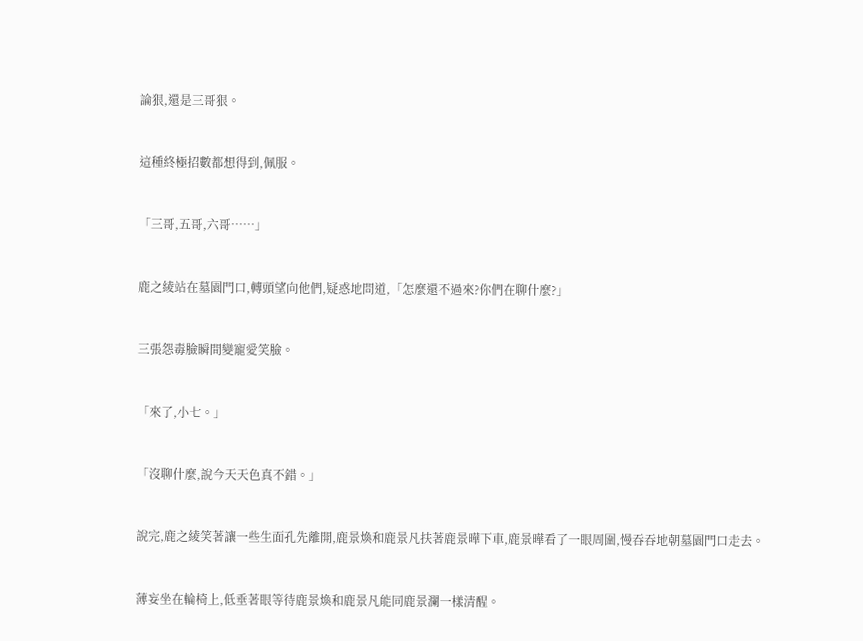論狠,還是三哥狠。


這種終極招數都想得到,佩服。


「三哥,五哥,六哥……」


鹿之綾站在墓園門口,轉頭望向他們,疑惑地問道,「怎麼還不過來?你們在聊什麼?」


三張怨毒臉瞬間變寵愛笑臉。


「來了,小七。」


「沒聊什麼,說今天天色真不錯。」


說完,鹿之綾笑著讓一些生面孔先離開,鹿景煥和鹿景凡扶著鹿景曄下車,鹿景曄看了一眼周圍,慢吞吞地朝墓園門口走去。


薄妄坐在輪椅上,低垂著眼等待鹿景煥和鹿景凡能同鹿景瀾一樣清醒。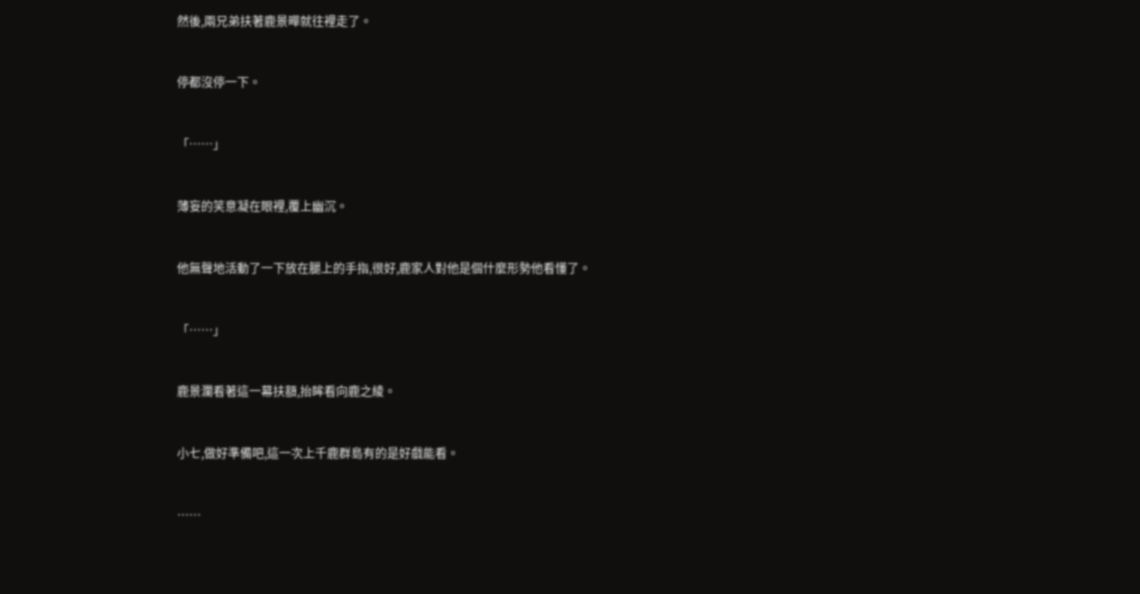然後,兩兄弟扶著鹿景曄就往裡走了。


停都沒停一下。


「……」


薄妄的笑意凝在眼裡,覆上幽沉。


他無聲地活動了一下放在腿上的手指,很好,鹿家人對他是個什麼形勢他看懂了。


「……」


鹿景瀾看著這一幕扶額,抬眸看向鹿之綾。


小七,做好準備吧,這一次上千鹿群島有的是好戲能看。


……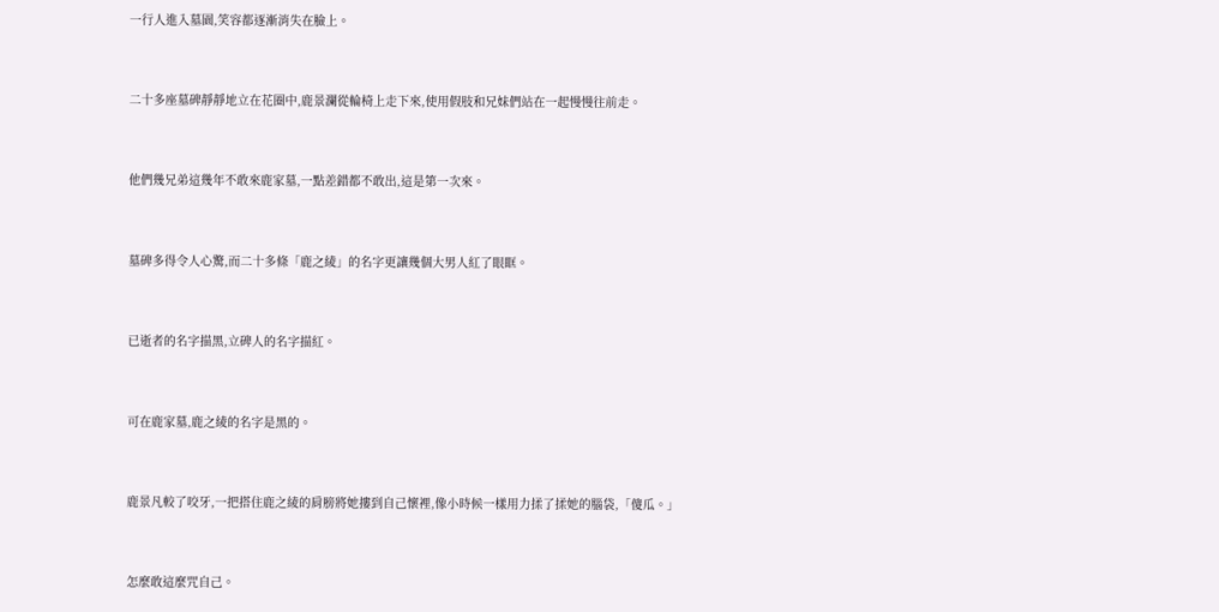一行人進入墓園,笑容都逐漸消失在臉上。


二十多座墓碑靜靜地立在花圈中,鹿景瀾從輪椅上走下來,使用假肢和兄妹們站在一起慢慢往前走。


他們幾兄弟這幾年不敢來鹿家墓,一點差錯都不敢出,這是第一次來。


墓碑多得令人心驚,而二十多條「鹿之綾」的名字更讓幾個大男人紅了眼眶。


已逝者的名字描黑,立碑人的名字描紅。


可在鹿家墓,鹿之綾的名字是黑的。


鹿景凡較了咬牙,一把搭住鹿之綾的肩膀將她摟到自己懷裡,像小時候一樣用力揉了揉她的腦袋,「傻瓜。」


怎麼敢這麼咒自己。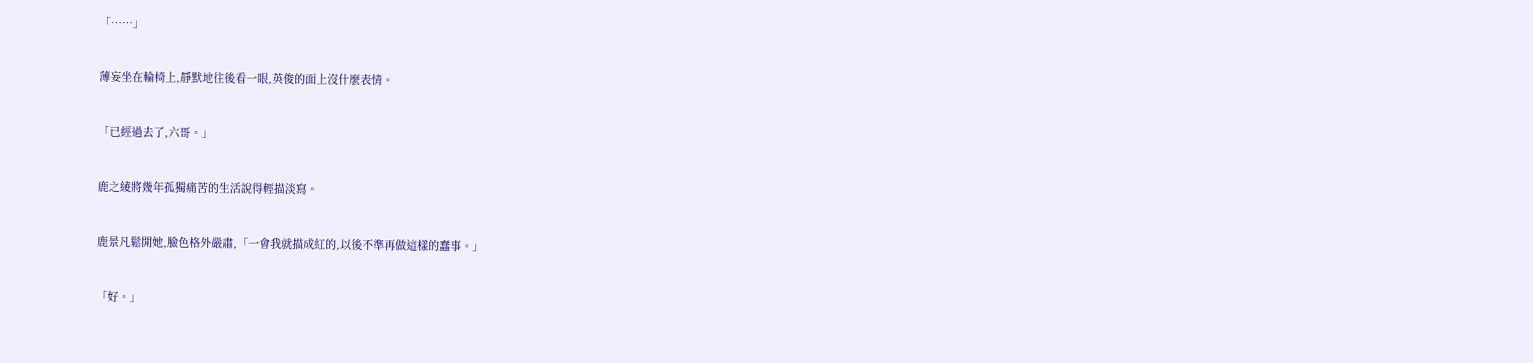「……」


薄妄坐在輪椅上,靜默地往後看一眼,英俊的面上沒什麼表情。


「已經過去了,六哥。」


鹿之綾將幾年孤獨痛苦的生活說得輕描淡寫。


鹿景凡鬆開她,臉色格外嚴肅,「一會我就描成紅的,以後不準再做這樣的蠢事。」


「好。」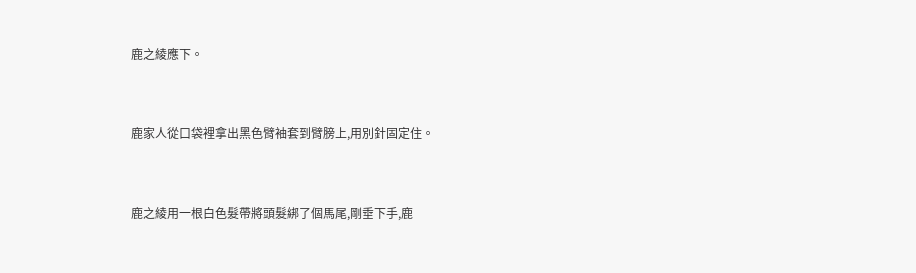鹿之綾應下。


鹿家人從口袋裡拿出黑色臂袖套到臂膀上,用別針固定住。


鹿之綾用一根白色髮帶將頭髮綁了個馬尾,剛垂下手,鹿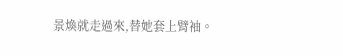景煥就走過來,替她套上臂袖。